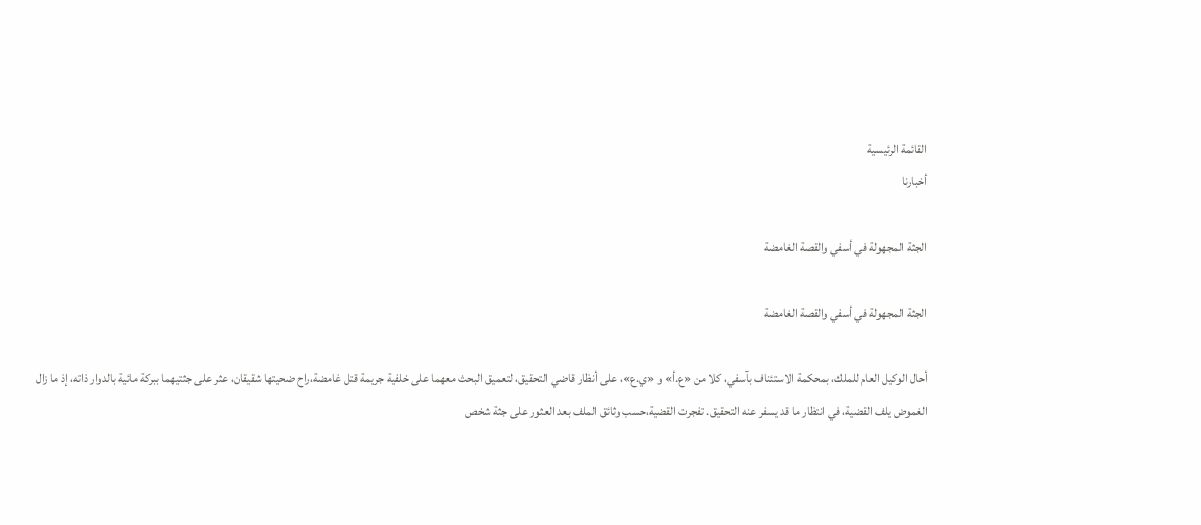القائمة الرئيسية
أخبارنا

الجثة المجهولة في أسفي والقصة الغامضة

الجثة المجهولة في أسفي والقصة الغامضة

أحال الوكيل العام للملك، بمحكمة الاستئناف بآسفي، كلا من «ع.أ» و «ي.ع»، على أنظار قاضي التحقيق، لتعميق البحث معهما على خلفية جريمة قتل غامضة،راح ضحيتها شقيقان، عثر على جثتيهما ببركة مائية بالدوار ذاته، إذ ما زال الغموض يلف القضية، في انتظار ما قد يسفر عنه التحقيق. تفجرت القضية،حسب وثائق الملف بعد العثور على جثة شخص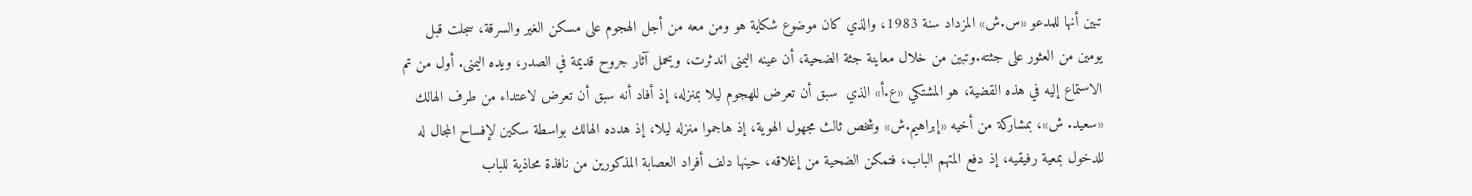تبين أنها للمدعو «س.ش» المزداد سنة 1983، والذي كان موضوع شكاية هو ومن معه من أجل الهجوم على مسكن الغير والسرقة، سجلت قبل يومين من العثور على جثته.وتبين من خلال معاينة جثة الضحية، أن عينه اليمنى اندثرت، ويحمل آثار جروح قديمة في الصدر، ويده اليمنى. أول من تم الاستماع إليه في هذه القضية، هو المشتكي «ع.أ» الذي  سبق أن تعرض للهجوم ليلا بمنزله، إذ أفاد أنه سبق أن تعرض لاعتداء من طرف الهالك «سعيد. ش»، بمشاركة من أخيه «إبراهيم.ش» وشخص ثالث مجهول الهوية، إذ هاجموا منزله ليلا، إذ هدده الهالك بواسطة سكين لإفساح المجال له للدخول بمعية رفيقيه، إذ دفع المتهم الباب، فتمكن الضحية من إغلاقه، حينها دلف أفراد العصابة المذكورين من نافذة محاذية للباب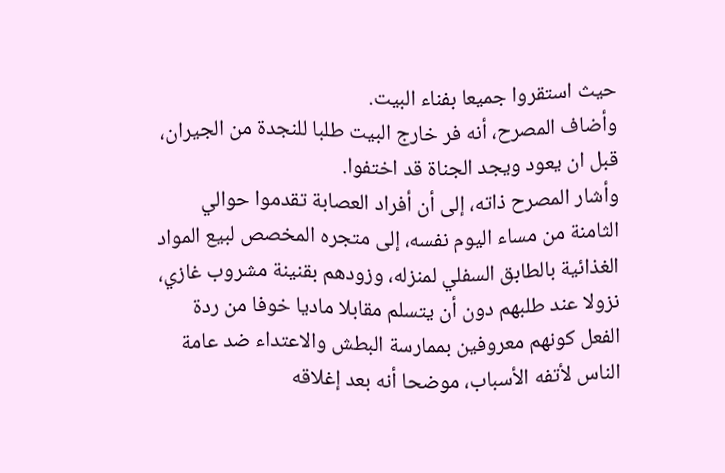حيث استقروا جميعا بفناء البيت.
وأضاف المصرح، أنه فر خارج البيت طلبا للنجدة من الجيران، قبل ان يعود ويجد الجناة قد اختفوا.
وأشار المصرح ذاته، إلى أن أفراد العصابة تقدموا حوالي الثامنة من مساء اليوم نفسه، إلى متجره المخصص لبيع المواد الغذائية بالطابق السفلي لمنزله، وزودهم بقنينة مشروب غازي، نزولا عند طلبهم دون أن يتسلم مقابلا ماديا خوفا من ردة الفعل كونهم معروفين بممارسة البطش والاعتداء ضد عامة الناس لأتفه الأسباب، موضحا أنه بعد إغلاقه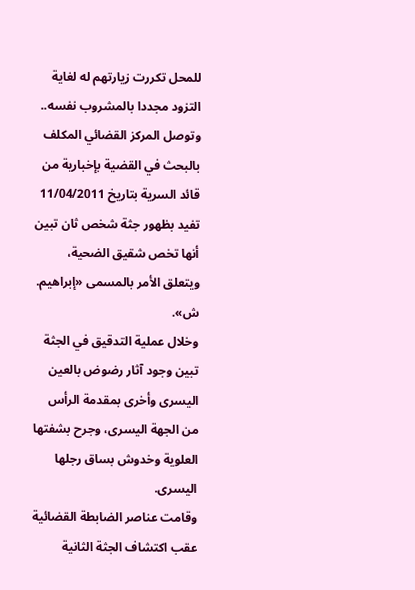للمحل تكررت زيارتهم له لغاية التزود مجددا بالمشروب نفسه..
وتوصل المركز القضائي المكلف بالبحث في القضية بإخبارية من قائد السرية بتاريخ 11/04/2011 تفيد بظهور جثة شخص ثان تبين أنها تخص شقيق الضحية، ويتعلق الأمر بالمسمى «إبراهيم. ش».
وخلال عملية التدقيق في الجثة تبين وجود آثار رضوض بالعين اليسرى وأخرى بمقدمة الرأس من الجهة اليسرى، وجرح بشفتها العلوية وخدوش بساق رجلها اليسرى.
وقامت عناصر الضابطة القضائية عقب اكتشاف الجثة الثانية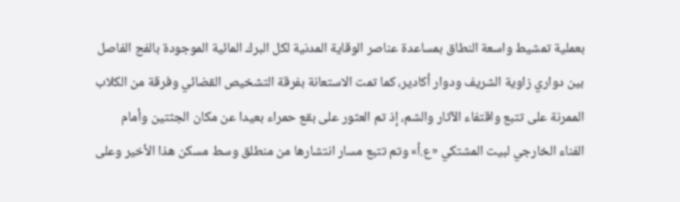بعملية تمشيط واسعة النطاق بمساعدة عناصر الوقاية المدنية لكل البرك المائية الموجودة بالفج الفاصل بين دواري زاوية الشريف ودوار أكادير، كما تمت الاستعانة بفرقة التشخيص القضائي وفرقة من الكلاب الممرنة على تتبع واقتفاء الآثار والشم، إذ تم العثور على بقع حمراء بعيدا عن مكان الجثتين وأمام الفناء الخارجي لبيت المشتكي «ع.أ» وتم تتبع مسار انتشارها من منطلق وسط مسكن هذا الأخير وعلى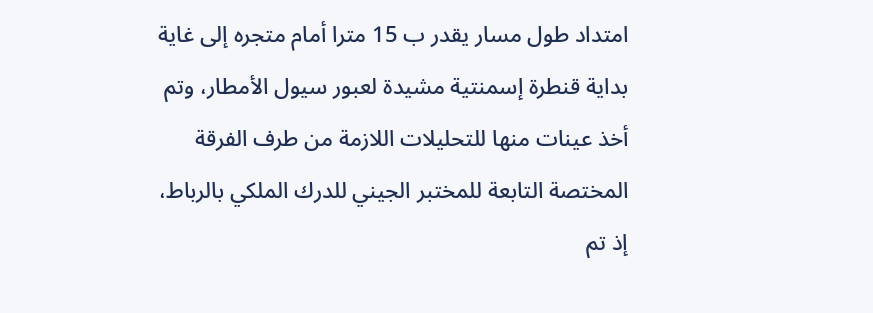امتداد طول مسار يقدر ب 15 مترا أمام متجره إلى غاية بداية قنطرة إسمنتية مشيدة لعبور سيول الأمطار، وتم أخذ عينات منها للتحليلات اللازمة من طرف الفرقة المختصة التابعة للمختبر الجيني للدرك الملكي بالرباط، إذ تم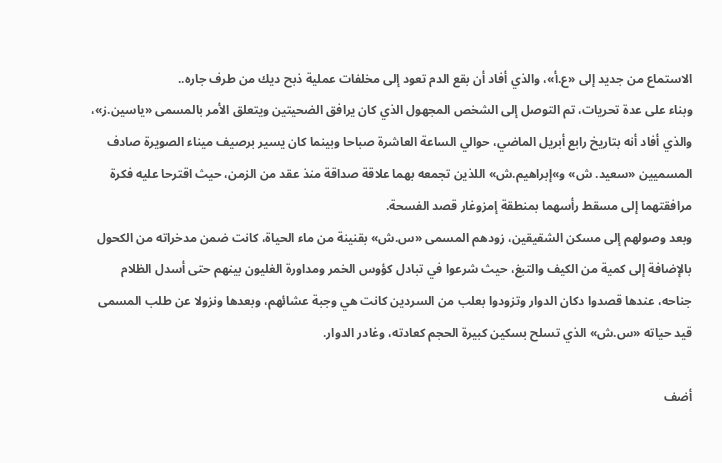الاستماع من جديد إلى «ع.أ»، والذي أفاد أن بقع الدم تعود إلى مخلفات عملية ذبح ديك من طرف جاره..
وبناء على عدة تحريات، تم التوصل إلى الشخص المجهول الذي كان يرافق الضحيتين ويتعلق الأمر بالمسمى «ياسين.ز»، والذي أفاد أنه بتاريخ رابع أبريل الماضي، حوالي الساعة العاشرة صباحا وبينما كان يسير برصيف ميناء الصويرة صادف المسميين «سعيد. ش» و»إبراهيم.ش» اللذين تجمعه بهما علاقة صداقة منذ عقد من الزمن، حيث اقترحا عليه فكرة مرافقتهما إلى مسقط رأسهما بمنطقة إمزوغار قصد الفسحة.
وبعد وصولهم إلى مسكن الشقيقين، زودهم المسمى «س.ش» بقنينة من ماء الحياة، كانت ضمن مدخراته من الكحول بالإضافة إلى كمية من الكيف والتبغ، حيث شرعوا في تبادل كؤوس الخمر ومداورة الغليون بينهم حتى أسدل الظلام جناحه، عندها قصدوا دكان الدوار وتزودوا بعلب من السردين كانت هي وجبة عشائهم، وبعدها ونزولا عن طلب المسمى قيد حياته «س.ش» الذي تسلح بسكين كبيرة الحجم كعادته، وغادر الدوار.

أضف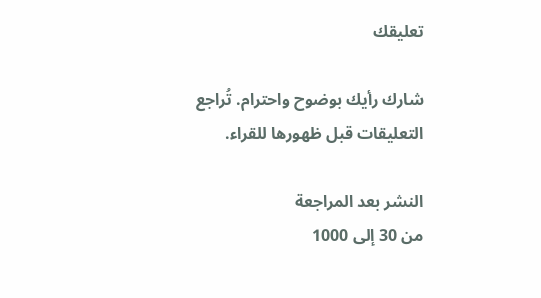تعليقك

شارك رأيك بوضوح واحترام. تُراجع التعليقات قبل ظهورها للقراء.

النشر بعد المراجعة
من 30 إلى 1000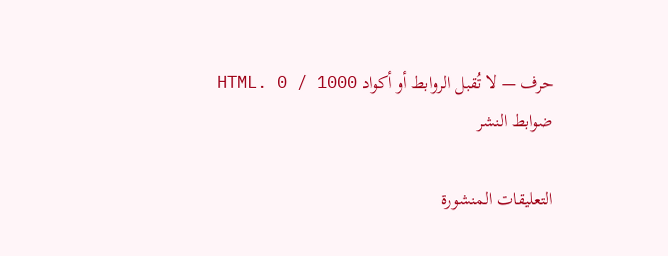حرف — لا تُقبل الروابط أو أكواد HTML. 0 / 1000
ضوابط النشر

التعليقات المنشورة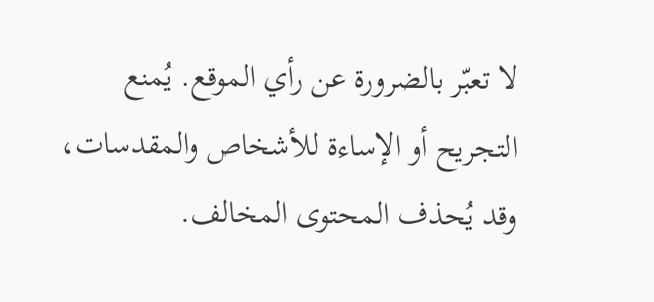لا تعبّر بالضرورة عن رأي الموقع. يُمنع التجريح أو الإساءة للأشخاص والمقدسات، وقد يُحذف المحتوى المخالف.